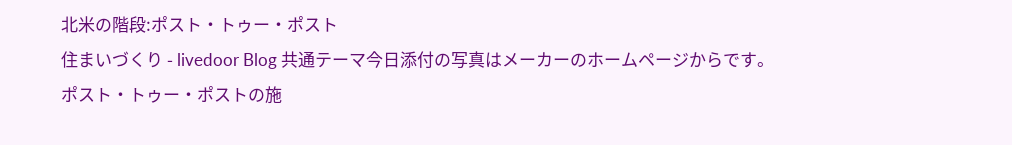北米の階段:ポスト・トゥー・ポスト
住まいづくり - livedoor Blog 共通テーマ今日添付の写真はメーカーのホームページからです。
ポスト・トゥー・ポストの施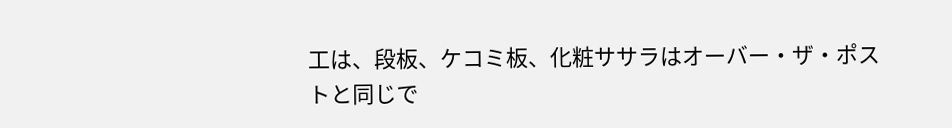工は、段板、ケコミ板、化粧ササラはオーバー・ザ・ポストと同じで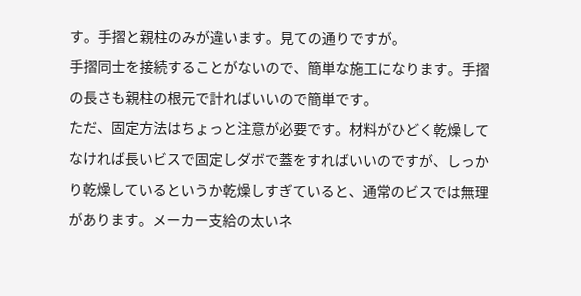す。手摺と親柱のみが違います。見ての通りですが。
手摺同士を接続することがないので、簡単な施工になります。手摺の長さも親柱の根元で計ればいいので簡単です。
ただ、固定方法はちょっと注意が必要です。材料がひどく乾燥してなければ長いビスで固定しダボで蓋をすればいいのですが、しっかり乾燥しているというか乾燥しすぎていると、通常のビスでは無理があります。メーカー支給の太いネ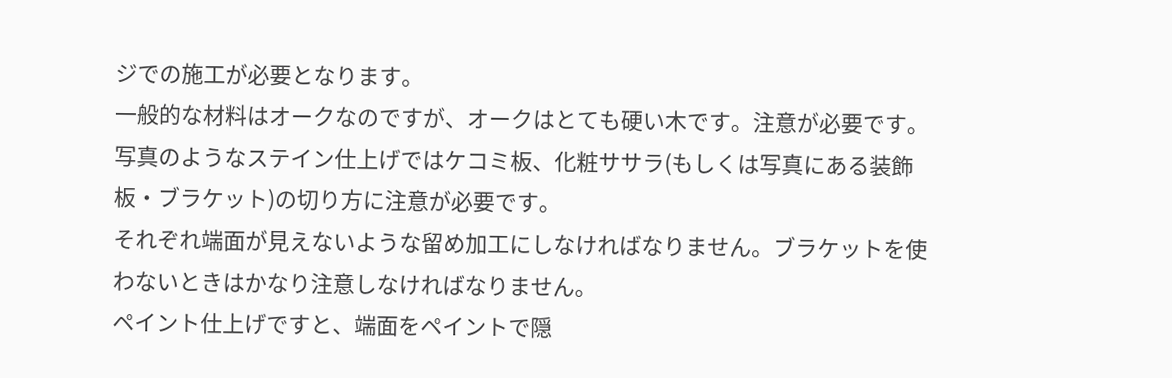ジでの施工が必要となります。
一般的な材料はオークなのですが、オークはとても硬い木です。注意が必要です。
写真のようなステイン仕上げではケコミ板、化粧ササラ(もしくは写真にある装飾板・ブラケット)の切り方に注意が必要です。
それぞれ端面が見えないような留め加工にしなければなりません。ブラケットを使わないときはかなり注意しなければなりません。
ペイント仕上げですと、端面をペイントで隠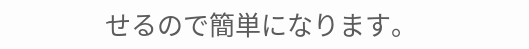せるので簡単になります。